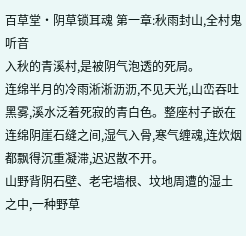百草堂·阴草锁耳魂 第一章:秋雨封山,全村鬼听音
入秋的青溪村,是被阴气泡透的死局。
连绵半月的冷雨淅淅沥沥,不见天光,山峦吞吐黑雾,溪水泛着死寂的青白色。整座村子嵌在连绵阴崖石缝之间,湿气入骨,寒气缠魂,连炊烟都飘得沉重凝滞,迟迟散不开。
山野背阴石壁、老宅墙根、坟地周遭的湿土之中,一种野草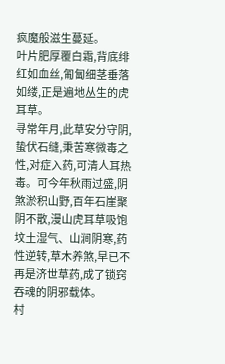疯魔般滋生蔓延。
叶片肥厚覆白霜,背底绯红如血丝,匍匐细茎垂落如缕,正是遍地丛生的虎耳草。
寻常年月,此草安分守阴,蛰伏石缝,秉苦寒微毒之性,对症入药,可清人耳热毒。可今年秋雨过盛,阴煞淤积山野,百年石崖聚阴不散,漫山虎耳草吸饱坟土湿气、山涧阴寒,药性逆转,草木养煞,早已不再是济世草药,成了锁窍吞魂的阴邪载体。
村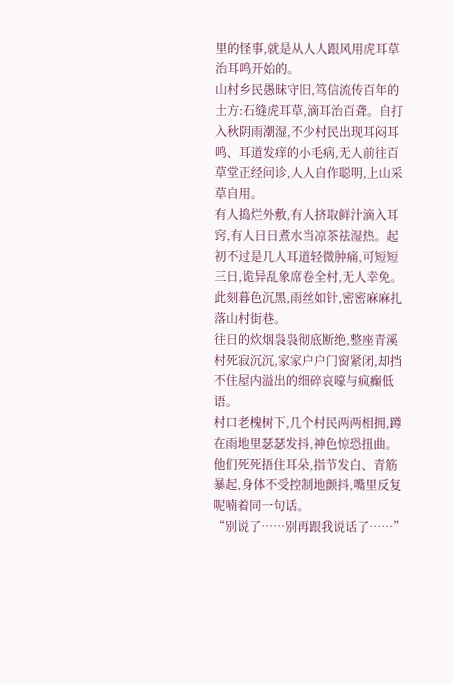里的怪事,就是从人人跟风用虎耳草治耳鸣开始的。
山村乡民愚昧守旧,笃信流传百年的土方:石缝虎耳草,滴耳治百聋。自打入秋阴雨潮湿,不少村民出现耳闷耳鸣、耳道发痒的小毛病,无人前往百草堂正经问诊,人人自作聪明,上山采草自用。
有人捣烂外敷,有人挤取鲜汁滴入耳窍,有人日日煮水当凉茶祛湿热。起初不过是几人耳道轻微肿痛,可短短三日,诡异乱象席卷全村,无人幸免。
此刻暮色沉黑,雨丝如针,密密麻麻扎落山村街巷。
往日的炊烟袅袅彻底断绝,整座青溪村死寂沉沉,家家户户门窗紧闭,却挡不住屋内溢出的细碎哀嚎与疯癫低语。
村口老槐树下,几个村民两两相拥,蹲在雨地里瑟瑟发抖,神色惊恐扭曲。他们死死捂住耳朵,指节发白、青筋暴起,身体不受控制地颤抖,嘴里反复呢喃着同一句话。
“别说了……别再跟我说话了……”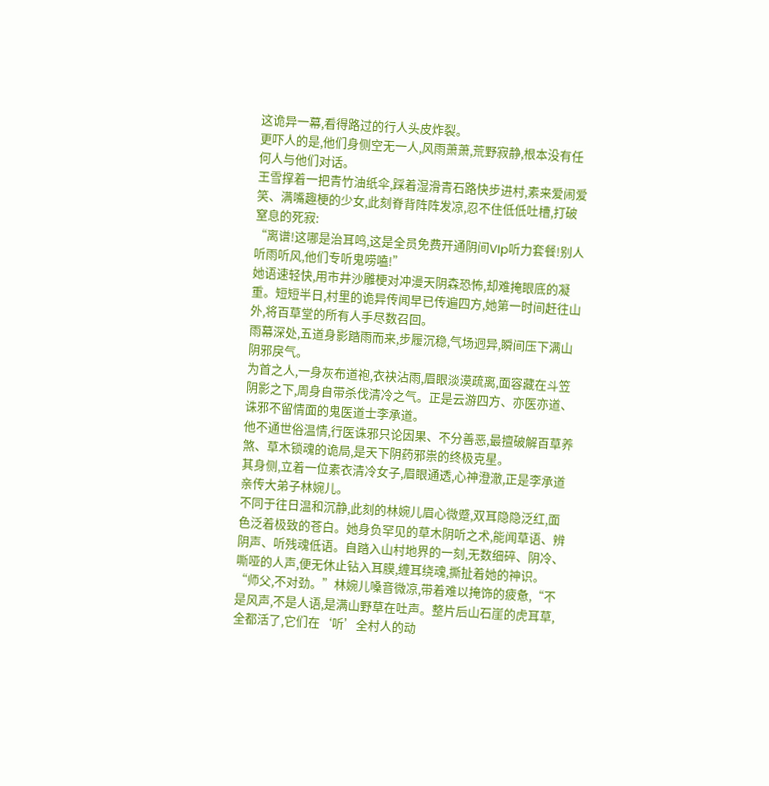这诡异一幕,看得路过的行人头皮炸裂。
更吓人的是,他们身侧空无一人,风雨萧萧,荒野寂静,根本没有任何人与他们对话。
王雪撑着一把青竹油纸伞,踩着湿滑青石路快步进村,素来爱闹爱笑、满嘴趣梗的少女,此刻脊背阵阵发凉,忍不住低低吐槽,打破窒息的死寂:
“离谱!这哪是治耳鸣,这是全员免费开通阴间VIp听力套餐!别人听雨听风,他们专听鬼唠嗑!”
她语速轻快,用市井沙雕梗对冲漫天阴森恐怖,却难掩眼底的凝重。短短半日,村里的诡异传闻早已传遍四方,她第一时间赶往山外,将百草堂的所有人手尽数召回。
雨幕深处,五道身影踏雨而来,步履沉稳,气场迥异,瞬间压下满山阴邪戾气。
为首之人,一身灰布道袍,衣袂沾雨,眉眼淡漠疏离,面容藏在斗笠阴影之下,周身自带杀伐清冷之气。正是云游四方、亦医亦道、诛邪不留情面的鬼医道士李承道。
他不通世俗温情,行医诛邪只论因果、不分善恶,最擅破解百草养煞、草木锁魂的诡局,是天下阴药邪祟的终极克星。
其身侧,立着一位素衣清冷女子,眉眼通透,心神澄澈,正是李承道亲传大弟子林婉儿。
不同于往日温和沉静,此刻的林婉儿眉心微蹙,双耳隐隐泛红,面色泛着极致的苍白。她身负罕见的草木阴听之术,能闻草语、辨阴声、听残魂低语。自踏入山村地界的一刻,无数细碎、阴冷、嘶哑的人声,便无休止钻入耳膜,缠耳绕魂,撕扯着她的神识。
“师父,不对劲。”林婉儿嗓音微凉,带着难以掩饰的疲惫,“不是风声,不是人语,是满山野草在吐声。整片后山石崖的虎耳草,全都活了,它们在‘听’全村人的动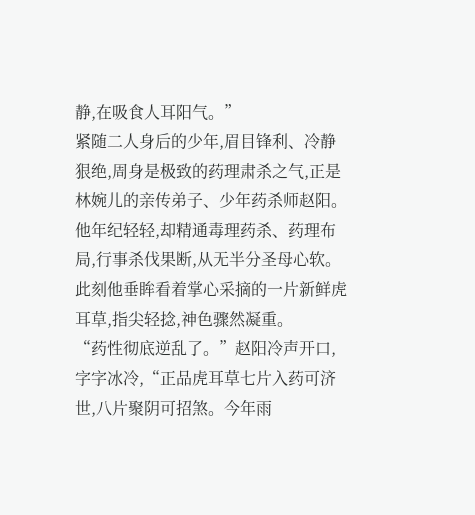静,在吸食人耳阳气。”
紧随二人身后的少年,眉目锋利、冷静狠绝,周身是极致的药理肃杀之气,正是林婉儿的亲传弟子、少年药杀师赵阳。
他年纪轻轻,却精通毒理药杀、药理布局,行事杀伐果断,从无半分圣母心软。此刻他垂眸看着掌心采摘的一片新鲜虎耳草,指尖轻捻,神色骤然凝重。
“药性彻底逆乱了。”赵阳冷声开口,字字冰冷,“正品虎耳草七片入药可济世,八片聚阴可招煞。今年雨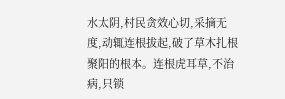水太阴,村民贪效心切,采摘无度,动辄连根拔起,破了草木扎根聚阳的根本。连根虎耳草,不治病,只锁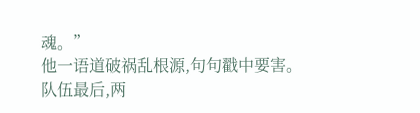魂。”
他一语道破祸乱根源,句句戳中要害。
队伍最后,两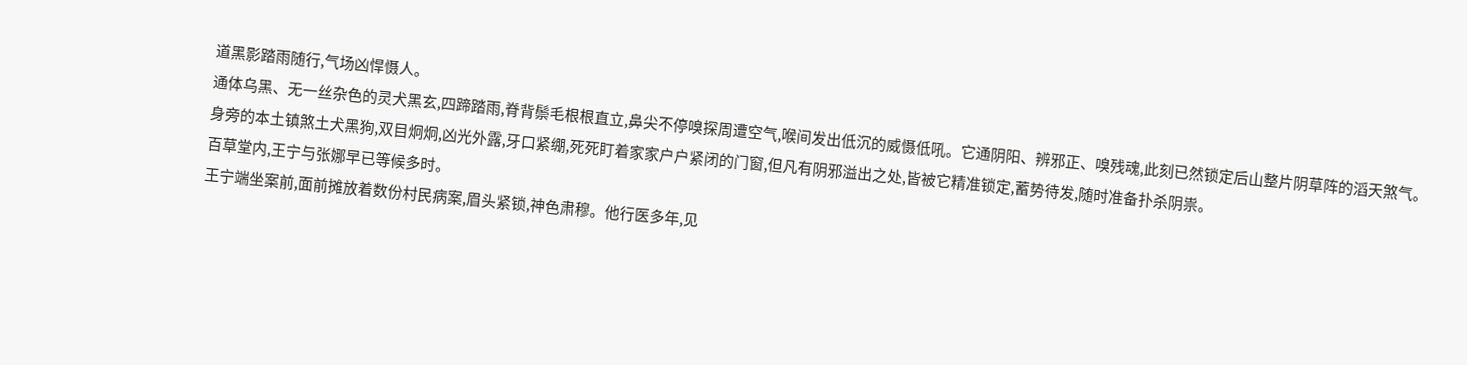道黑影踏雨随行,气场凶悍慑人。
通体乌黑、无一丝杂色的灵犬黑玄,四蹄踏雨,脊背鬃毛根根直立,鼻尖不停嗅探周遭空气,喉间发出低沉的威慑低吼。它通阴阳、辨邪正、嗅残魂,此刻已然锁定后山整片阴草阵的滔天煞气。
身旁的本土镇煞土犬黑狗,双目炯炯,凶光外露,牙口紧绷,死死盯着家家户户紧闭的门窗,但凡有阴邪溢出之处,皆被它精准锁定,蓄势待发,随时准备扑杀阴祟。
百草堂内,王宁与张娜早已等候多时。
王宁端坐案前,面前摊放着数份村民病案,眉头紧锁,神色肃穆。他行医多年,见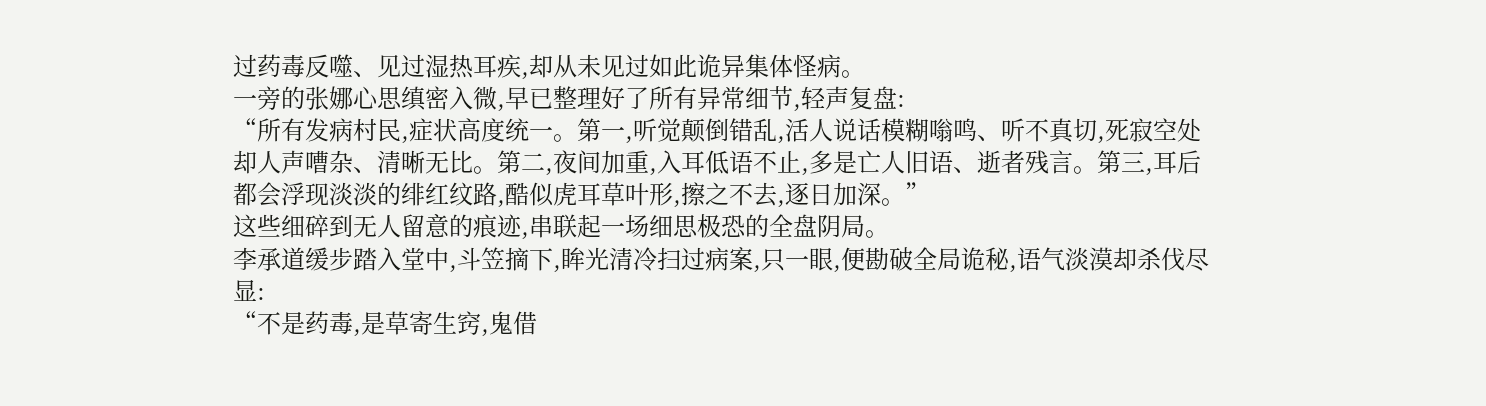过药毒反噬、见过湿热耳疾,却从未见过如此诡异集体怪病。
一旁的张娜心思缜密入微,早已整理好了所有异常细节,轻声复盘:
“所有发病村民,症状高度统一。第一,听觉颠倒错乱,活人说话模糊嗡鸣、听不真切,死寂空处却人声嘈杂、清晰无比。第二,夜间加重,入耳低语不止,多是亡人旧语、逝者残言。第三,耳后都会浮现淡淡的绯红纹路,酷似虎耳草叶形,擦之不去,逐日加深。”
这些细碎到无人留意的痕迹,串联起一场细思极恐的全盘阴局。
李承道缓步踏入堂中,斗笠摘下,眸光清冷扫过病案,只一眼,便勘破全局诡秘,语气淡漠却杀伐尽显:
“不是药毒,是草寄生窍,鬼借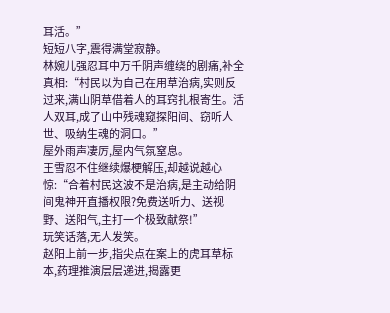耳活。”
短短八字,震得满堂寂静。
林婉儿强忍耳中万千阴声缠绕的剧痛,补全真相:“村民以为自己在用草治病,实则反过来,满山阴草借着人的耳窍扎根寄生。活人双耳,成了山中残魂窥探阳间、窃听人世、吸纳生魂的洞口。”
屋外雨声凄厉,屋内气氛窒息。
王雪忍不住继续爆梗解压,却越说越心惊:“合着村民这波不是治病,是主动给阴间鬼神开直播权限?免费送听力、送视野、送阳气,主打一个极致献祭!”
玩笑话落,无人发笑。
赵阳上前一步,指尖点在案上的虎耳草标本,药理推演层层递进,揭露更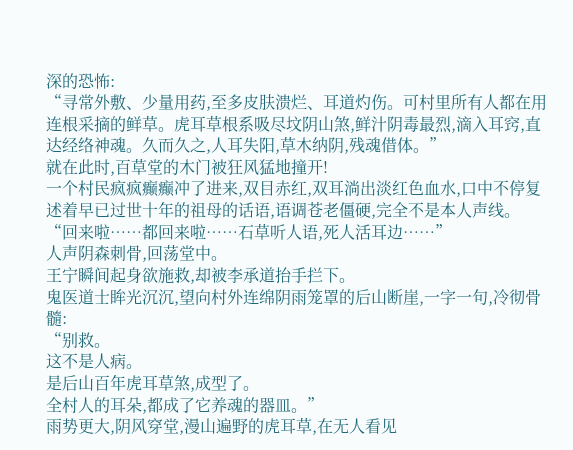深的恐怖:
“寻常外敷、少量用药,至多皮肤溃烂、耳道灼伤。可村里所有人都在用连根采摘的鲜草。虎耳草根系吸尽坟阴山煞,鲜汁阴毒最烈,滴入耳窍,直达经络神魂。久而久之,人耳失阳,草木纳阴,残魂借体。”
就在此时,百草堂的木门被狂风猛地撞开!
一个村民疯疯癫癫冲了进来,双目赤红,双耳淌出淡红色血水,口中不停复述着早已过世十年的祖母的话语,语调苍老僵硬,完全不是本人声线。
“回来啦……都回来啦……石草听人语,死人活耳边……”
人声阴森刺骨,回荡堂中。
王宁瞬间起身欲施救,却被李承道抬手拦下。
鬼医道士眸光沉沉,望向村外连绵阴雨笼罩的后山断崖,一字一句,冷彻骨髓:
“别救。
这不是人病。
是后山百年虎耳草煞,成型了。
全村人的耳朵,都成了它养魂的器皿。”
雨势更大,阴风穿堂,漫山遍野的虎耳草,在无人看见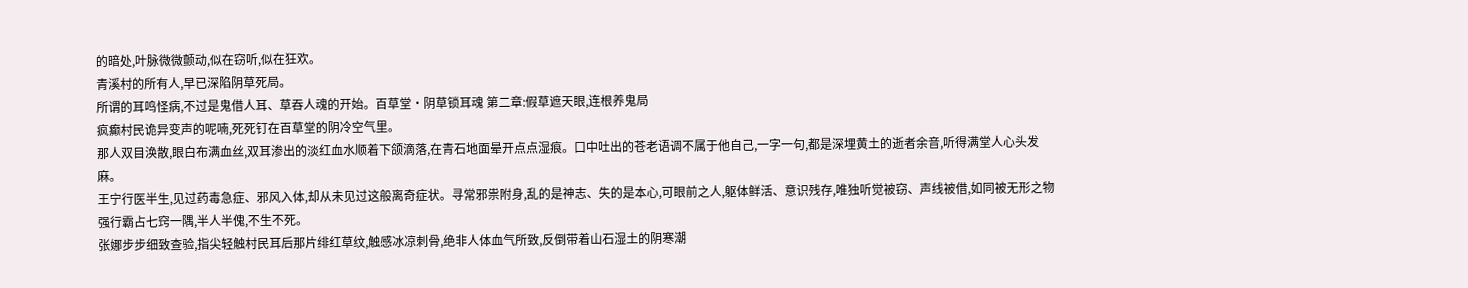的暗处,叶脉微微颤动,似在窃听,似在狂欢。
青溪村的所有人,早已深陷阴草死局。
所谓的耳鸣怪病,不过是鬼借人耳、草吞人魂的开始。百草堂·阴草锁耳魂 第二章:假草遮天眼,连根养鬼局
疯癫村民诡异变声的呢喃,死死钉在百草堂的阴冷空气里。
那人双目涣散,眼白布满血丝,双耳渗出的淡红血水顺着下颌滴落,在青石地面晕开点点湿痕。口中吐出的苍老语调不属于他自己,一字一句,都是深埋黄土的逝者余音,听得满堂人心头发麻。
王宁行医半生,见过药毒急症、邪风入体,却从未见过这般离奇症状。寻常邪祟附身,乱的是神志、失的是本心,可眼前之人,躯体鲜活、意识残存,唯独听觉被窃、声线被借,如同被无形之物强行霸占七窍一隅,半人半傀,不生不死。
张娜步步细致查验,指尖轻触村民耳后那片绯红草纹,触感冰凉刺骨,绝非人体血气所致,反倒带着山石湿土的阴寒潮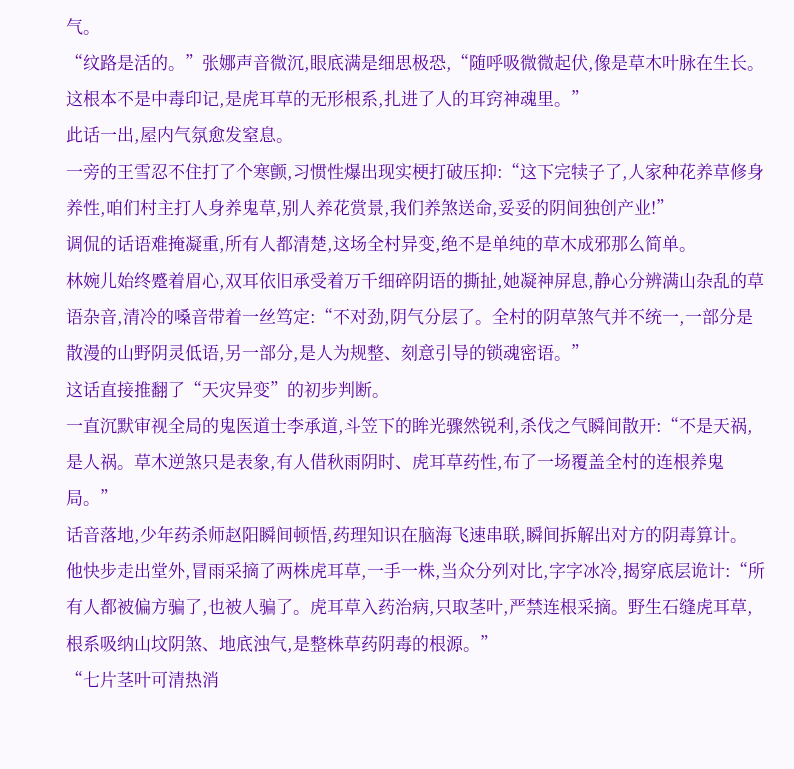气。
“纹路是活的。”张娜声音微沉,眼底满是细思极恐,“随呼吸微微起伏,像是草木叶脉在生长。这根本不是中毒印记,是虎耳草的无形根系,扎进了人的耳窍神魂里。”
此话一出,屋内气氛愈发窒息。
一旁的王雪忍不住打了个寒颤,习惯性爆出现实梗打破压抑:“这下完犊子了,人家种花养草修身养性,咱们村主打人身养鬼草,别人养花赏景,我们养煞送命,妥妥的阴间独创产业!”
调侃的话语难掩凝重,所有人都清楚,这场全村异变,绝不是单纯的草木成邪那么简单。
林婉儿始终蹙着眉心,双耳依旧承受着万千细碎阴语的撕扯,她凝神屏息,静心分辨满山杂乱的草语杂音,清冷的嗓音带着一丝笃定:“不对劲,阴气分层了。全村的阴草煞气并不统一,一部分是散漫的山野阴灵低语,另一部分,是人为规整、刻意引导的锁魂密语。”
这话直接推翻了“天灾异变”的初步判断。
一直沉默审视全局的鬼医道士李承道,斗笠下的眸光骤然锐利,杀伐之气瞬间散开:“不是天祸,是人祸。草木逆煞只是表象,有人借秋雨阴时、虎耳草药性,布了一场覆盖全村的连根养鬼局。”
话音落地,少年药杀师赵阳瞬间顿悟,药理知识在脑海飞速串联,瞬间拆解出对方的阴毒算计。
他快步走出堂外,冒雨采摘了两株虎耳草,一手一株,当众分列对比,字字冰冷,揭穿底层诡计:“所有人都被偏方骗了,也被人骗了。虎耳草入药治病,只取茎叶,严禁连根采摘。野生石缝虎耳草,根系吸纳山坟阴煞、地底浊气,是整株草药阴毒的根源。”
“七片茎叶可清热消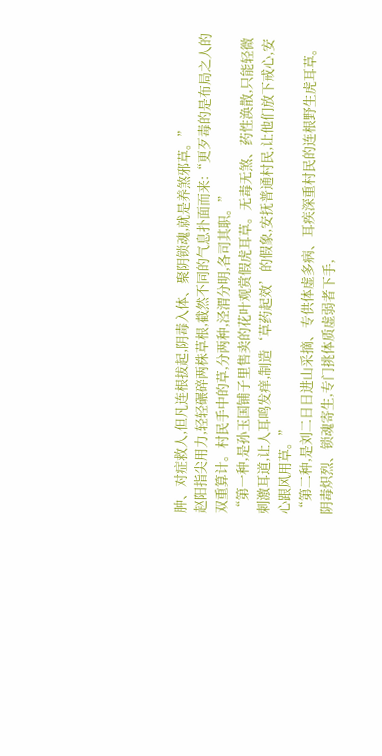肿、对症救人,但凡连根拔起,阴毒入体、聚阴锁魂,就是养煞邪草。”
赵阳指尖用力,轻轻碾碎两株草根,截然不同的气息扑面而来:“更歹毒的是布局之人的双重算计。村民手中的草,分两种,泾渭分明,各司其职。”
“第一种,是孙玉国铺子里售卖的花叶观赏假虎耳草。无毒无煞、药性涣散,只能轻微刺激耳道,让人耳鸣发痒,制造‘草药起效’的假象,安抚普通村民,让他们放下戒心,安心跟风用草。”
“第二种,是刘二日日进山采摘、专供体虚多病、耳疾深重村民的连根野生虎耳草。阴毒炽烈、锁魂寄生,专门挑体质虚弱者下手,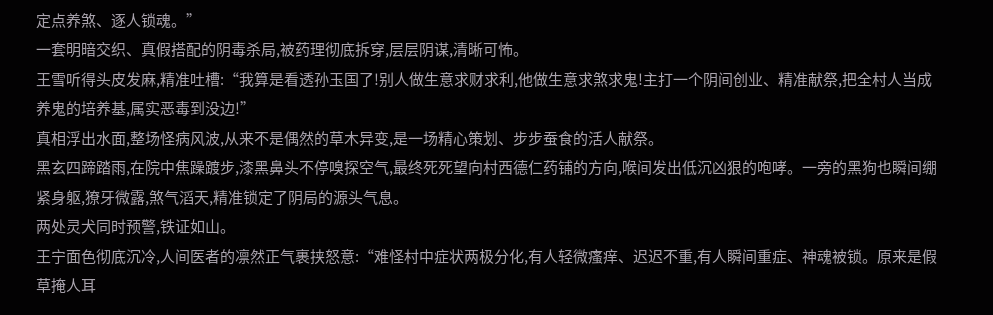定点养煞、逐人锁魂。”
一套明暗交织、真假搭配的阴毒杀局,被药理彻底拆穿,层层阴谋,清晰可怖。
王雪听得头皮发麻,精准吐槽:“我算是看透孙玉国了!别人做生意求财求利,他做生意求煞求鬼!主打一个阴间创业、精准献祭,把全村人当成养鬼的培养基,属实恶毒到没边!”
真相浮出水面,整场怪病风波,从来不是偶然的草木异变,是一场精心策划、步步蚕食的活人献祭。
黑玄四蹄踏雨,在院中焦躁踱步,漆黑鼻头不停嗅探空气,最终死死望向村西德仁药铺的方向,喉间发出低沉凶狠的咆哮。一旁的黑狗也瞬间绷紧身躯,獠牙微露,煞气滔天,精准锁定了阴局的源头气息。
两处灵犬同时预警,铁证如山。
王宁面色彻底沉冷,人间医者的凛然正气裹挟怒意:“难怪村中症状两极分化,有人轻微瘙痒、迟迟不重,有人瞬间重症、神魂被锁。原来是假草掩人耳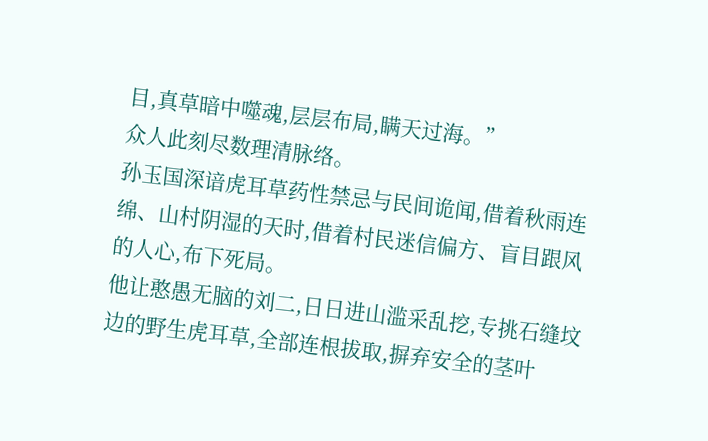目,真草暗中噬魂,层层布局,瞒天过海。”
众人此刻尽数理清脉络。
孙玉国深谙虎耳草药性禁忌与民间诡闻,借着秋雨连绵、山村阴湿的天时,借着村民迷信偏方、盲目跟风的人心,布下死局。
他让憨愚无脑的刘二,日日进山滥采乱挖,专挑石缝坟边的野生虎耳草,全部连根拔取,摒弃安全的茎叶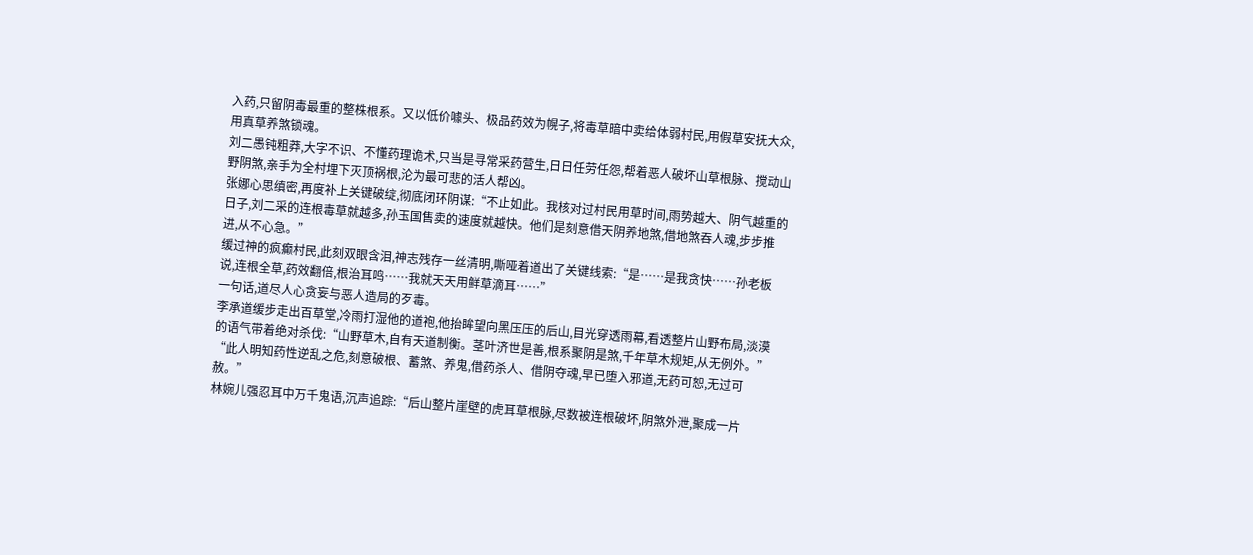入药,只留阴毒最重的整株根系。又以低价噱头、极品药效为幌子,将毒草暗中卖给体弱村民,用假草安抚大众,用真草养煞锁魂。
刘二愚钝粗莽,大字不识、不懂药理诡术,只当是寻常采药营生,日日任劳任怨,帮着恶人破坏山草根脉、搅动山野阴煞,亲手为全村埋下灭顶祸根,沦为最可悲的活人帮凶。
张娜心思缜密,再度补上关键破绽,彻底闭环阴谋:“不止如此。我核对过村民用草时间,雨势越大、阴气越重的日子,刘二采的连根毒草就越多,孙玉国售卖的速度就越快。他们是刻意借天阴养地煞,借地煞吞人魂,步步推进,从不心急。”
缓过神的疯癫村民,此刻双眼含泪,神志残存一丝清明,嘶哑着道出了关键线索:“是……是我贪快……孙老板说,连根全草,药效翻倍,根治耳鸣……我就天天用鲜草滴耳……”
一句话,道尽人心贪妄与恶人造局的歹毒。
李承道缓步走出百草堂,冷雨打湿他的道袍,他抬眸望向黑压压的后山,目光穿透雨幕,看透整片山野布局,淡漠的语气带着绝对杀伐:“山野草木,自有天道制衡。茎叶济世是善,根系聚阴是煞,千年草木规矩,从无例外。”
“此人明知药性逆乱之危,刻意破根、蓄煞、养鬼,借药杀人、借阴夺魂,早已堕入邪道,无药可恕,无过可赦。”
林婉儿强忍耳中万千鬼语,沉声追踪:“后山整片崖壁的虎耳草根脉,尽数被连根破坏,阴煞外泄,聚成一片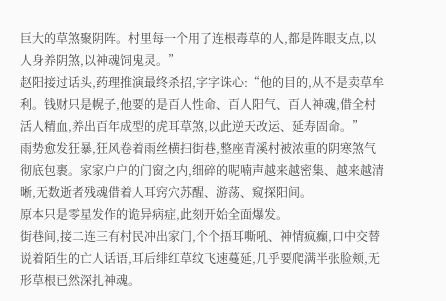巨大的草煞聚阴阵。村里每一个用了连根毒草的人,都是阵眼支点,以人身养阴煞,以神魂饲鬼灵。”
赵阳接过话头,药理推演最终杀招,字字诛心:“他的目的,从不是卖草牟利。钱财只是幌子,他要的是百人性命、百人阳气、百人神魂,借全村活人精血,养出百年成型的虎耳草煞,以此逆天改运、延寿固命。”
雨势愈发狂暴,狂风卷着雨丝横扫街巷,整座青溪村被浓重的阴寒煞气彻底包裹。家家户户的门窗之内,细碎的呢喃声越来越密集、越来越清晰,无数逝者残魂借着人耳窍穴苏醒、游荡、窥探阳间。
原本只是零星发作的诡异病症,此刻开始全面爆发。
街巷间,接二连三有村民冲出家门,个个捂耳嘶吼、神情疯癫,口中交替说着陌生的亡人话语,耳后绯红草纹飞速蔓延,几乎要爬满半张脸颊,无形草根已然深扎神魂。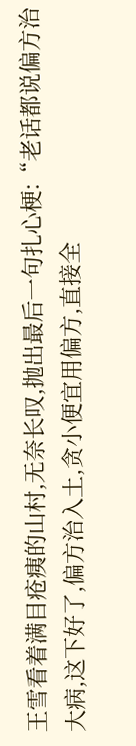王雪看着满目疮痍的山村,无奈长叹,抛出最后一句扎心梗:“老话都说偏方治大病,这下好了,偏方治入土,贪小便宜用偏方,直接全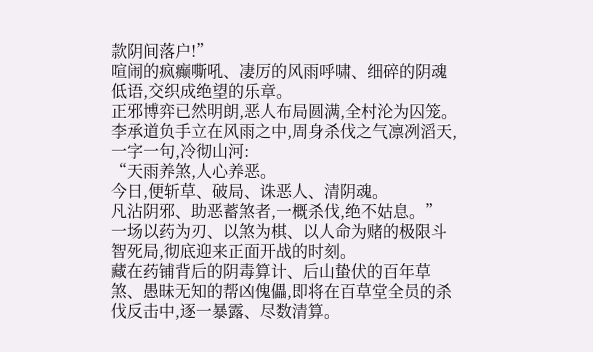款阴间落户!”
喧闹的疯癫嘶吼、凄厉的风雨呼啸、细碎的阴魂低语,交织成绝望的乐章。
正邪博弈已然明朗,恶人布局圆满,全村沦为囚笼。
李承道负手立在风雨之中,周身杀伐之气凛冽滔天,一字一句,冷彻山河:
“天雨养煞,人心养恶。
今日,便斩草、破局、诛恶人、清阴魂。
凡沾阴邪、助恶蓄煞者,一概杀伐,绝不姑息。”
一场以药为刃、以煞为棋、以人命为赌的极限斗智死局,彻底迎来正面开战的时刻。
藏在药铺背后的阴毒算计、后山蛰伏的百年草煞、愚昧无知的帮凶傀儡,即将在百草堂全员的杀伐反击中,逐一暴露、尽数清算。